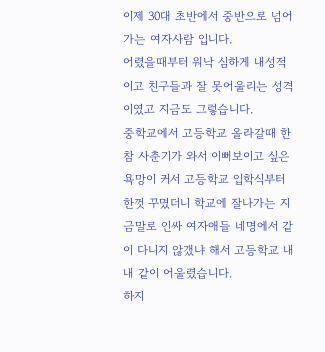이제 30대 초반에서 중반으로 넘어가는 여자사람 입니다.
어렸을때부터 워낙 심하게 내성적이고 친구들과 잘 못어울리는 성격이였고 지금도 그렇습니다.
중학교에서 고등학교 올라갈때 한참 사춘기가 와서 이뻐보이고 싶은 욕망이 커서 고등학교 입학식부터 한껏 꾸몄더니 학교에 잘나가는 지금말로 인싸 여자애들 네명에서 같이 다니지 않갰냐 해서 고등학교 내내 같이 어울렸습니다.
하지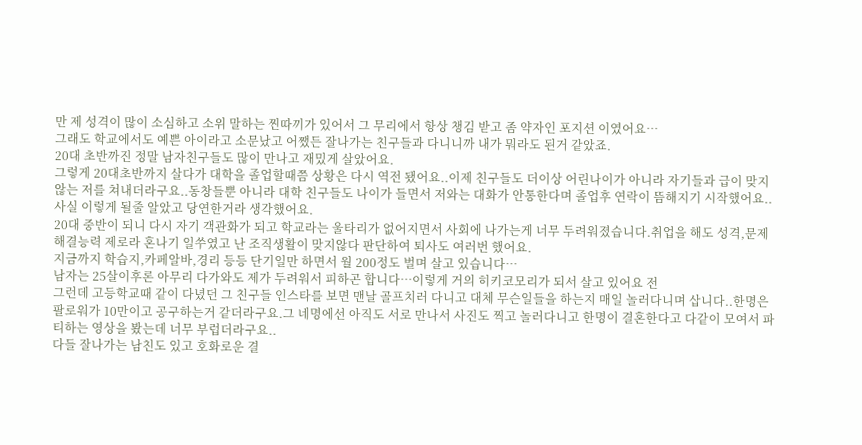만 제 성격이 많이 소심하고 소위 말하는 찐따끼가 있어서 그 무리에서 항상 챙김 받고 좀 약자인 포지션 이였어요…
그래도 학교에서도 예쁜 아이라고 소문났고 어쨌든 잘나가는 친구들과 다니니까 내가 뭐라도 된거 같았죠.
20대 초반까진 정말 남자친구들도 많이 만나고 재밌게 살았어요.
그렇게 20대초반까지 살다가 대학을 졸업할때쯤 상황은 다시 역전 됐어요..이제 친구들도 더이상 어린나이가 아니라 자기들과 급이 맞지않는 저를 쳐내더라구요..동창들뿐 아니라 대학 친구들도 나이가 들면서 저와는 대화가 안통한다며 졸업후 연락이 뜸해지기 시작했어요..사실 이렇게 될줄 알았고 당연한거라 생각했어요.
20대 중반이 되니 다시 자기 객관화가 되고 학교라는 울타리가 없어지면서 사회에 나가는게 너무 두려워졌습니다.취업을 해도 성격,문제해결능력 제로라 혼나기 일쑤였고 난 조직생활이 맞지않다 판단하여 퇴사도 여러번 했어요.
지금까지 학습지,카페알바,경리 등등 단기일만 하면서 월 200정도 벌며 살고 있습니다…
남자는 25살이후론 아무리 다가와도 제가 두려워서 피하곤 합니다…이렇게 거의 히키코모리가 되서 살고 있어요 전
그런데 고등학교때 같이 다녔던 그 친구들 인스타를 보면 맨날 골프치러 다니고 대체 무슨일들을 하는지 매일 놀러다니며 삽니다..한명은 팔로워가 10만이고 공구하는거 같더라구요.그 네명에선 아직도 서로 만나서 사진도 찍고 놀러다니고 한명이 결혼한다고 다같이 모여서 파티하는 영상을 봤는데 너무 부럽더라구요..
다들 잘나가는 남친도 있고 호화로운 결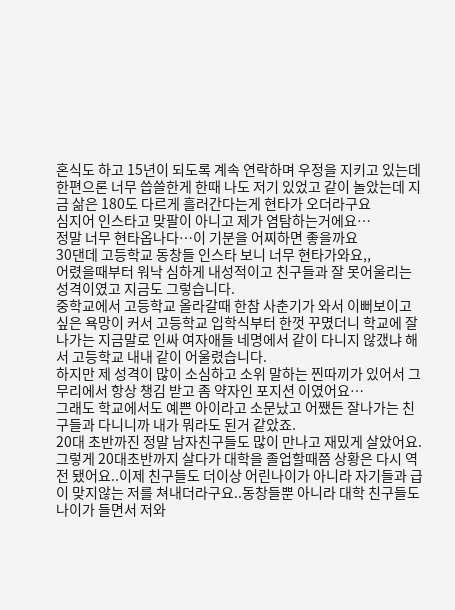혼식도 하고 15년이 되도록 계속 연락하며 우정을 지키고 있는데
한편으론 너무 씁쓸한게 한때 나도 저기 있었고 같이 놀았는데 지금 삶은 180도 다르게 흘러간다는게 현타가 오더라구요
심지어 인스타고 맞팔이 아니고 제가 염탐하는거에요…
정말 너무 현타옵나다…이 기분을 어찌하면 좋을까요
30댄데 고등학교 동창들 인스타 보니 너무 현타가와요,,
어렸을때부터 워낙 심하게 내성적이고 친구들과 잘 못어울리는 성격이였고 지금도 그렇습니다.
중학교에서 고등학교 올라갈때 한참 사춘기가 와서 이뻐보이고 싶은 욕망이 커서 고등학교 입학식부터 한껏 꾸몄더니 학교에 잘나가는 지금말로 인싸 여자애들 네명에서 같이 다니지 않갰냐 해서 고등학교 내내 같이 어울렸습니다.
하지만 제 성격이 많이 소심하고 소위 말하는 찐따끼가 있어서 그 무리에서 항상 챙김 받고 좀 약자인 포지션 이였어요…
그래도 학교에서도 예쁜 아이라고 소문났고 어쨌든 잘나가는 친구들과 다니니까 내가 뭐라도 된거 같았죠.
20대 초반까진 정말 남자친구들도 많이 만나고 재밌게 살았어요.
그렇게 20대초반까지 살다가 대학을 졸업할때쯤 상황은 다시 역전 됐어요..이제 친구들도 더이상 어린나이가 아니라 자기들과 급이 맞지않는 저를 쳐내더라구요..동창들뿐 아니라 대학 친구들도 나이가 들면서 저와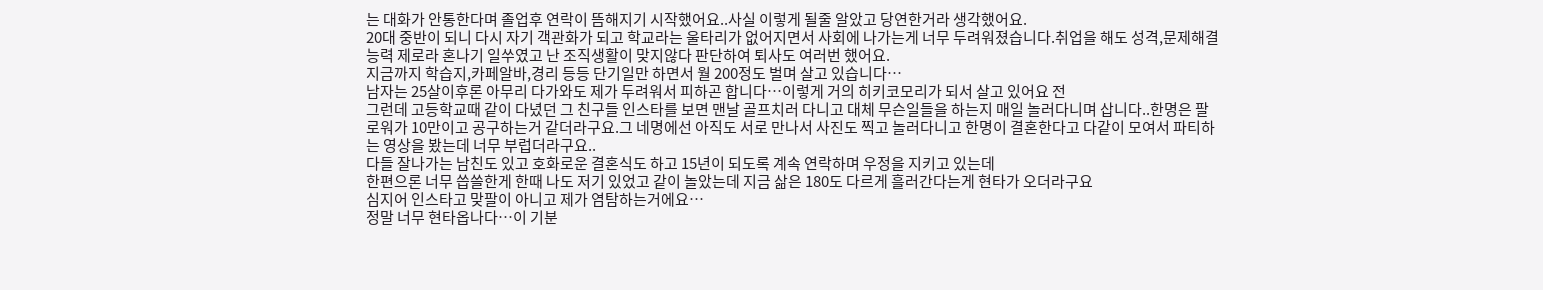는 대화가 안통한다며 졸업후 연락이 뜸해지기 시작했어요..사실 이렇게 될줄 알았고 당연한거라 생각했어요.
20대 중반이 되니 다시 자기 객관화가 되고 학교라는 울타리가 없어지면서 사회에 나가는게 너무 두려워졌습니다.취업을 해도 성격,문제해결능력 제로라 혼나기 일쑤였고 난 조직생활이 맞지않다 판단하여 퇴사도 여러번 했어요.
지금까지 학습지,카페알바,경리 등등 단기일만 하면서 월 200정도 벌며 살고 있습니다…
남자는 25살이후론 아무리 다가와도 제가 두려워서 피하곤 합니다…이렇게 거의 히키코모리가 되서 살고 있어요 전
그런데 고등학교때 같이 다녔던 그 친구들 인스타를 보면 맨날 골프치러 다니고 대체 무슨일들을 하는지 매일 놀러다니며 삽니다..한명은 팔로워가 10만이고 공구하는거 같더라구요.그 네명에선 아직도 서로 만나서 사진도 찍고 놀러다니고 한명이 결혼한다고 다같이 모여서 파티하는 영상을 봤는데 너무 부럽더라구요..
다들 잘나가는 남친도 있고 호화로운 결혼식도 하고 15년이 되도록 계속 연락하며 우정을 지키고 있는데
한편으론 너무 씁쓸한게 한때 나도 저기 있었고 같이 놀았는데 지금 삶은 180도 다르게 흘러간다는게 현타가 오더라구요
심지어 인스타고 맞팔이 아니고 제가 염탐하는거에요…
정말 너무 현타옵나다…이 기분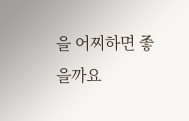을 어찌하면 좋을까요